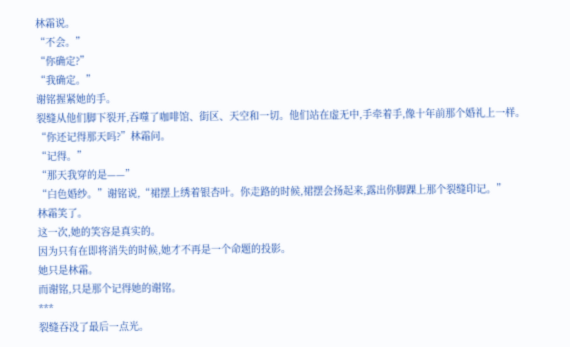林霜说。
“不会。”
“你确定?”
“我确定。”
谢铭握紧她的手。
裂缝从他们脚下裂开,吞噬了咖啡馆、街区、天空和一切。他们站在虚无中,手牵着手,像十年前那个婚礼上一样。
“你还记得那天吗?”林霜问。
“记得。”
“那天我穿的是——”
“白色婚纱。”谢铭说,“裙摆上绣着银杏叶。你走路的时候,裙摆会扬起来,露出你脚踝上那个裂缝印记。”
林霜笑了。
这一次,她的笑容是真实的。
因为只有在即将消失的时候,她才不再是一个命题的投影。
她只是林霜。
而谢铭,只是那个记得她的谢铭。
***
裂缝吞没了最后一点光。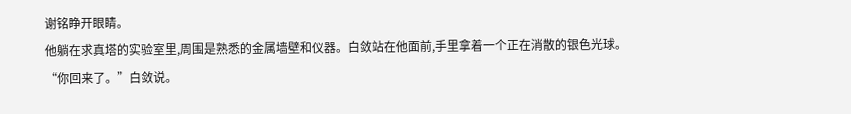谢铭睁开眼睛。
他躺在求真塔的实验室里,周围是熟悉的金属墙壁和仪器。白敛站在他面前,手里拿着一个正在消散的银色光球。
“你回来了。”白敛说。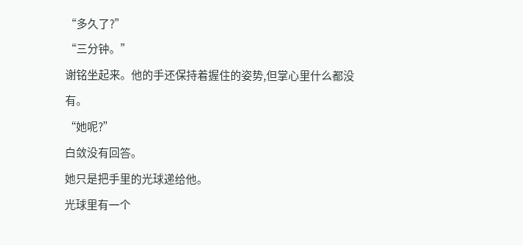“多久了?”
“三分钟。”
谢铭坐起来。他的手还保持着握住的姿势,但掌心里什么都没有。
“她呢?”
白敛没有回答。
她只是把手里的光球递给他。
光球里有一个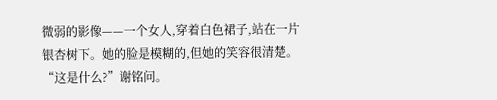微弱的影像——一个女人,穿着白色裙子,站在一片银杏树下。她的脸是模糊的,但她的笑容很清楚。
“这是什么?”谢铭问。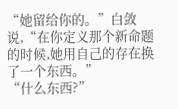“她留给你的。”白敛说,“在你定义那个新命题的时候,她用自己的存在换了一个东西。”
“什么东西?”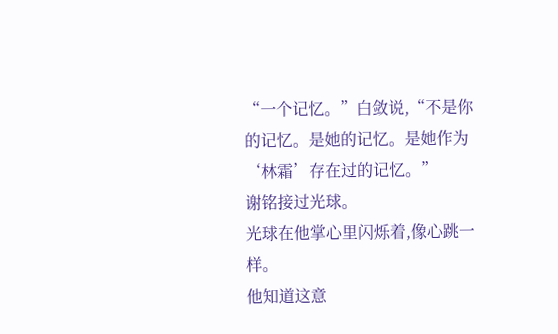“一个记忆。”白敛说,“不是你的记忆。是她的记忆。是她作为‘林霜’存在过的记忆。”
谢铭接过光球。
光球在他掌心里闪烁着,像心跳一样。
他知道这意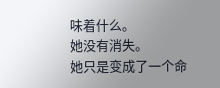味着什么。
她没有消失。
她只是变成了一个命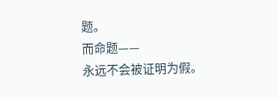题。
而命题——
永远不会被证明为假。